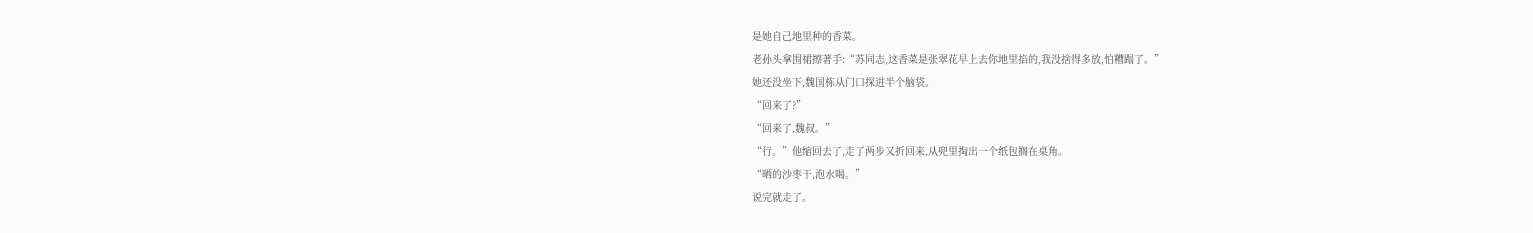是她自己地里种的香菜。
老孙头拿围裙擦著手:“苏同志,这香菜是张翠花早上去你地里掐的,我没捨得多放,怕糟蹋了。”
她还没坐下,魏国栋从门口探进半个脑袋。
“回来了?”
“回来了,魏叔。”
“行。”他缩回去了,走了两步又折回来,从兜里掏出一个纸包搁在桌角。
“晒的沙枣干,泡水喝。”
说完就走了。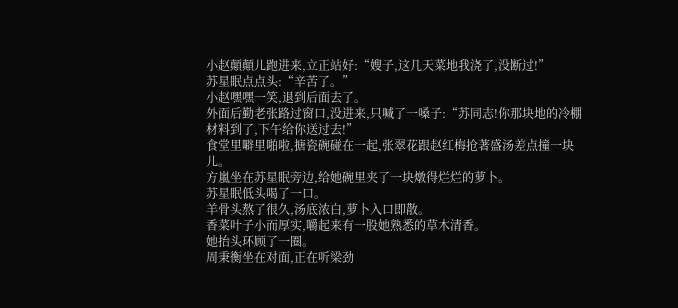小赵顛顛儿跑进来,立正站好:“嫂子,这几天菜地我浇了,没断过!”
苏星眠点点头:“辛苦了。”
小赵嘿嘿一笑,退到后面去了。
外面后勤老张路过窗口,没进来,只喊了一嗓子:“苏同志!你那块地的冷棚材料到了,下午给你送过去!”
食堂里噼里啪啦,搪瓷碗碰在一起,张翠花跟赵红梅抢著盛汤差点撞一块儿。
方嵐坐在苏星眠旁边,给她碗里夹了一块燉得烂烂的萝卜。
苏星眠低头喝了一口。
羊骨头熬了很久,汤底浓白,萝卜入口即散。
香菜叶子小而厚实,嚼起来有一股她熟悉的草木清香。
她抬头环顾了一圈。
周秉衡坐在对面,正在听梁劲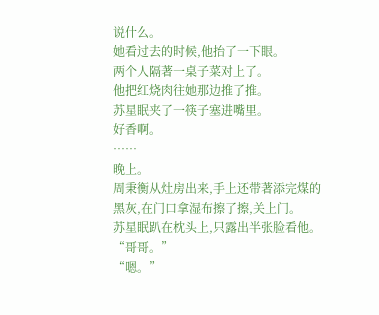说什么。
她看过去的时候,他抬了一下眼。
两个人隔著一桌子菜对上了。
他把红烧肉往她那边推了推。
苏星眠夹了一筷子塞进嘴里。
好香啊。
……
晚上。
周秉衡从灶房出来,手上还带著添完煤的黑灰,在门口拿湿布擦了擦,关上门。
苏星眠趴在枕头上,只露出半张脸看他。
“哥哥。”
“嗯。”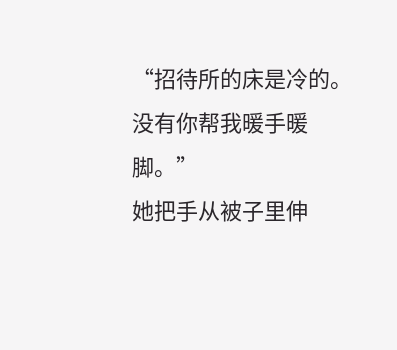“招待所的床是冷的。没有你帮我暖手暖脚。”
她把手从被子里伸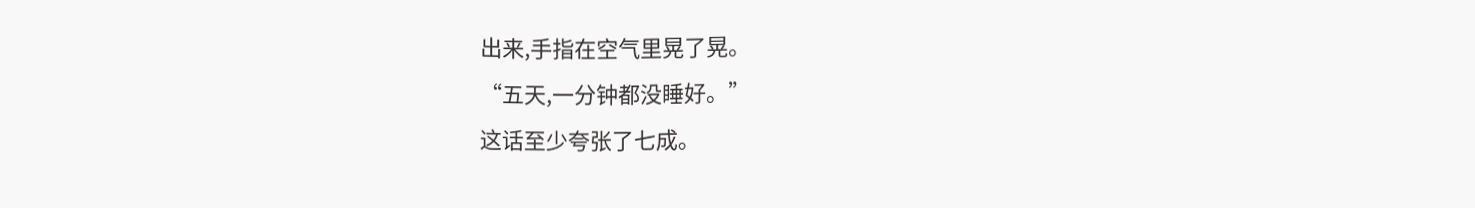出来,手指在空气里晃了晃。
“五天,一分钟都没睡好。”
这话至少夸张了七成。